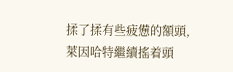揉了揉有些疲憊的額頭,萊因哈特繼續搖着頭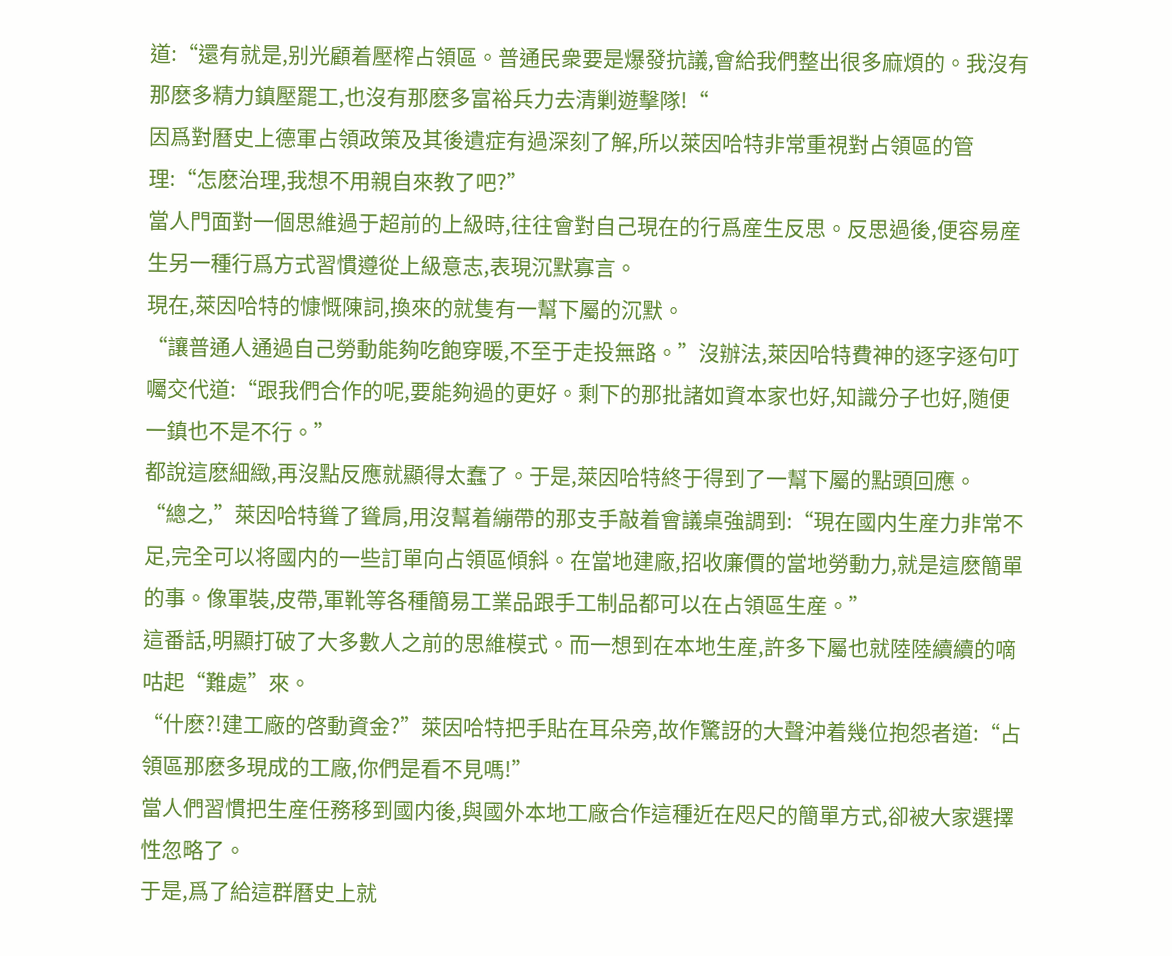道:“還有就是,别光顧着壓榨占領區。普通民衆要是爆發抗議,會給我們整出很多麻煩的。我沒有那麽多精力鎮壓罷工,也沒有那麽多富裕兵力去清剿遊擊隊!“
因爲對曆史上德軍占領政策及其後遺症有過深刻了解,所以萊因哈特非常重視對占領區的管理:“怎麽治理,我想不用親自來教了吧?”
當人門面對一個思維過于超前的上級時,往往會對自己現在的行爲産生反思。反思過後,便容易産生另一種行爲方式習慣遵從上級意志,表現沉默寡言。
現在,萊因哈特的慷慨陳詞,換來的就隻有一幫下屬的沉默。
“讓普通人通過自己勞動能夠吃飽穿暖,不至于走投無路。”沒辦法,萊因哈特費神的逐字逐句叮囑交代道:“跟我們合作的呢,要能夠過的更好。剩下的那批諸如資本家也好,知識分子也好,随便一鎮也不是不行。”
都說這麽細緻,再沒點反應就顯得太蠢了。于是,萊因哈特終于得到了一幫下屬的點頭回應。
“總之,”萊因哈特聳了聳肩,用沒幫着繃帶的那支手敲着會議桌強調到:“現在國内生産力非常不足,完全可以将國内的一些訂單向占領區傾斜。在當地建廠,招收廉價的當地勞動力,就是這麽簡單的事。像軍裝,皮帶,軍靴等各種簡易工業品跟手工制品都可以在占領區生産。”
這番話,明顯打破了大多數人之前的思維模式。而一想到在本地生産,許多下屬也就陸陸續續的嘀咕起“難處”來。
“什麽?!建工廠的啓動資金?”萊因哈特把手貼在耳朵旁,故作驚訝的大聲沖着幾位抱怨者道:“占領區那麽多現成的工廠,你們是看不見嗎!”
當人們習慣把生産任務移到國内後,與國外本地工廠合作這種近在咫尺的簡單方式,卻被大家選擇性忽略了。
于是,爲了給這群曆史上就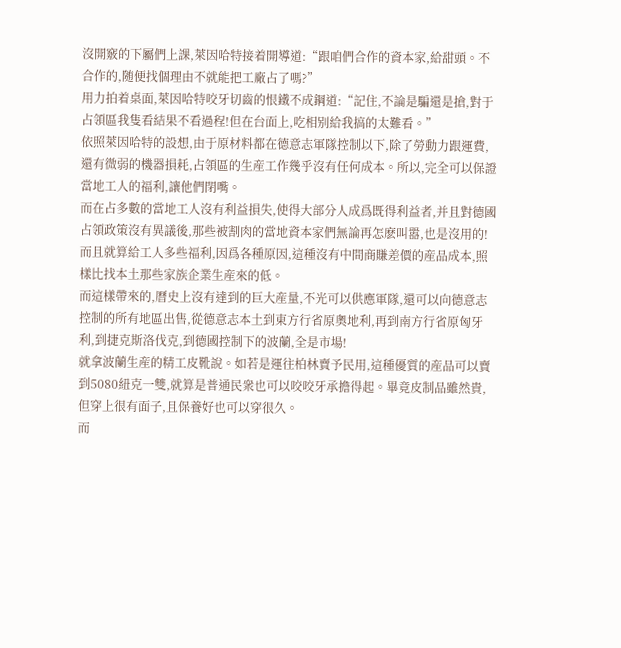沒開竅的下屬們上課,萊因哈特接着開導道:“跟咱們合作的資本家,給甜頭。不合作的,随便找個理由不就能把工廠占了嗎?”
用力拍着桌面,萊因哈特咬牙切齒的恨鐵不成鋼道:“記住,不論是騙還是搶,對于占領區我隻看結果不看過程!但在台面上,吃相别給我搞的太難看。”
依照萊因哈特的設想,由于原材料都在德意志軍隊控制以下,除了勞動力跟運費,還有微弱的機器損耗,占領區的生産工作幾乎沒有任何成本。所以,完全可以保證當地工人的福利,讓他們閉嘴。
而在占多數的當地工人沒有利益損失,使得大部分人成爲既得利益者,并且對德國占領政策沒有異議後,那些被割肉的當地資本家們無論再怎麽叫嚣,也是沒用的!
而且就算給工人多些福利,因爲各種原因,這種沒有中間商賺差價的産品成本,照樣比找本土那些家族企業生産來的低。
而這樣帶來的,曆史上沒有達到的巨大産量,不光可以供應軍隊,還可以向德意志控制的所有地區出售,從德意志本土到東方行省原奧地利,再到南方行省原匈牙利,到捷克斯洛伐克,到德國控制下的波蘭,全是市場!
就拿波蘭生産的精工皮靴說。如若是運往柏林賣予民用,這種優質的産品可以賣到5080紐克一雙,就算是普通民衆也可以咬咬牙承擔得起。畢竟皮制品雖然貴,但穿上很有面子,且保養好也可以穿很久。
而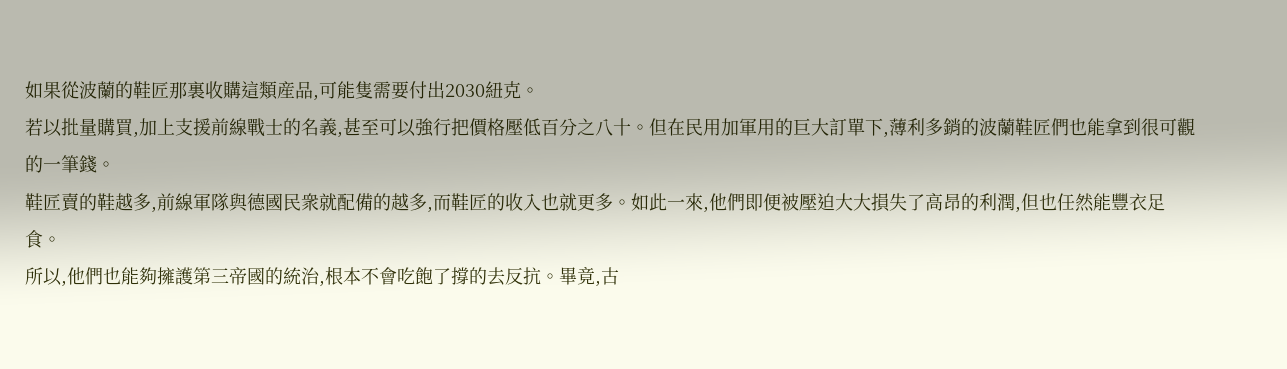如果從波蘭的鞋匠那裏收購這類産品,可能隻需要付出2030紐克。
若以批量購買,加上支援前線戰士的名義,甚至可以強行把價格壓低百分之八十。但在民用加軍用的巨大訂單下,薄利多銷的波蘭鞋匠們也能拿到很可觀的一筆錢。
鞋匠賣的鞋越多,前線軍隊與德國民衆就配備的越多,而鞋匠的收入也就更多。如此一來,他們即便被壓迫大大損失了高昂的利潤,但也任然能豐衣足食。
所以,他們也能夠擁護第三帝國的統治,根本不會吃飽了撐的去反抗。畢竟,古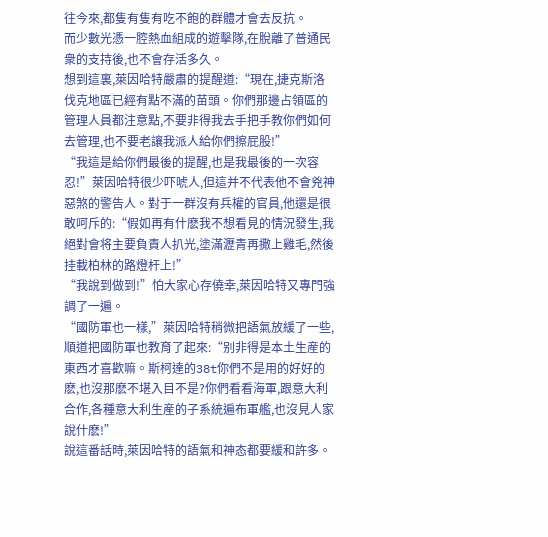往今來,都隻有隻有吃不飽的群體才會去反抗。
而少數光憑一腔熱血組成的遊擊隊,在脫離了普通民衆的支持後,也不會存活多久。
想到這裏,萊因哈特嚴肅的提醒道:“現在,捷克斯洛伐克地區已經有點不滿的苗頭。你們那邊占領區的管理人員都注意點,不要非得我去手把手教你們如何去管理,也不要老讓我派人給你們擦屁股!”
“我這是給你們最後的提醒,也是我最後的一次容忍!”萊因哈特很少吓唬人,但這并不代表他不會兇神惡煞的警告人。對于一群沒有兵權的官員,他還是很敢呵斥的:“假如再有什麽我不想看見的情況發生,我絕對會将主要負責人扒光,塗滿瀝青再撒上雞毛,然後挂載柏林的路燈杆上!”
“我說到做到!”怕大家心存僥幸,萊因哈特又專門強調了一遍。
“國防軍也一樣,”萊因哈特稍微把語氣放緩了一些,順道把國防軍也教育了起來:“别非得是本土生産的東西才喜歡嘛。斯柯達的38t你們不是用的好好的麽,也沒那麽不堪入目不是?你們看看海軍,跟意大利合作,各種意大利生産的子系統遍布軍艦,也沒見人家說什麽!”
說這番話時,萊因哈特的語氣和神态都要緩和許多。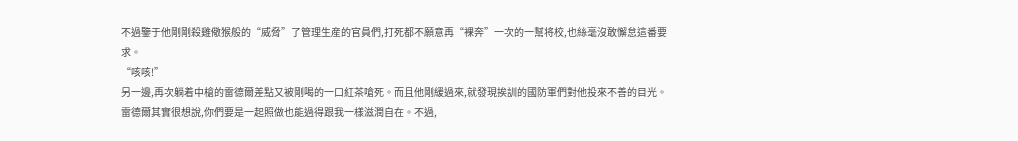不過鑒于他剛剛殺雞儆猴般的“威脅”了管理生産的官員們,打死都不願意再“裸奔”一次的一幫将校,也絲毫沒敢懈怠這番要求。
“咳咳!”
另一邊,再次躺着中槍的雷德爾差點又被剛喝的一口紅茶嗆死。而且他剛緩過來,就發現挨訓的國防軍們對他投來不善的目光。
雷德爾其實很想說,你們要是一起照做也能過得跟我一樣滋潤自在。不過,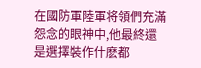在國防軍陸軍将領們充滿怨念的眼神中,他最終還是選擇裝作什麽都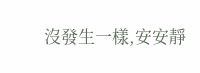沒發生一樣,安安靜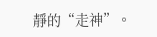靜的“走神”。